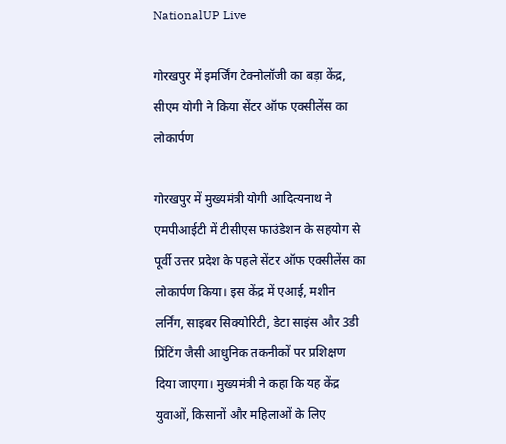NationalUP Live

गोरखपुर में इमर्जिंग टेक्नोलॉजी का बड़ा केंद्र, सीएम योगी ने किया सेंटर ऑफ एक्सीलेंस का लोकार्पण

गोरखपुर में मुख्यमंत्री योगी आदित्यनाथ ने एमपीआईटी में टीसीएस फाउंडेशन के सहयोग से पूर्वी उत्तर प्रदेश के पहले सेंटर ऑफ एक्सीलेंस का लोकार्पण किया। इस केंद्र में एआई, मशीन लर्निंग, साइबर सिक्योरिटी, डेटा साइंस और 3डी प्रिंटिंग जैसी आधुनिक तकनीकों पर प्रशिक्षण दिया जाएगा। मुख्यमंत्री ने कहा कि यह केंद्र युवाओं, किसानों और महिलाओं के लिए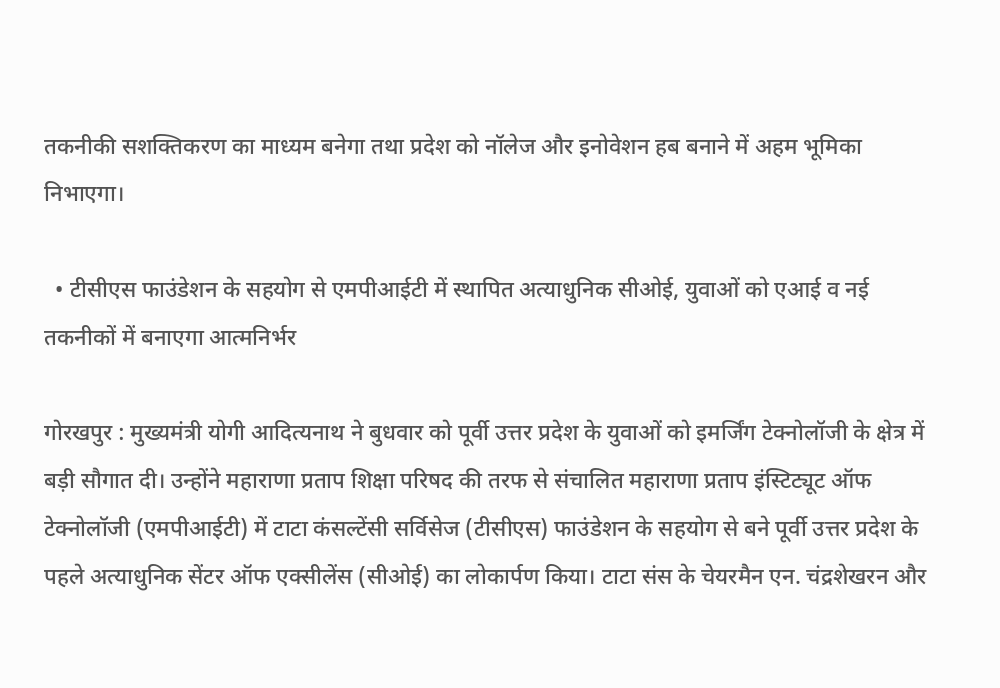तकनीकी सशक्तिकरण का माध्यम बनेगा तथा प्रदेश को नॉलेज और इनोवेशन हब बनाने में अहम भूमिका निभाएगा।

  • टीसीएस फाउंडेशन के सहयोग से एमपीआईटी में स्थापित अत्याधुनिक सीओई, युवाओं को एआई व नई तकनीकों में बनाएगा आत्मनिर्भर

गोरखपुर : मुख्यमंत्री योगी आदित्यनाथ ने बुधवार को पूर्वी उत्तर प्रदेश के युवाओं को इमर्जिंग टेक्नोलॉजी के क्षेत्र में बड़ी सौगात दी। उन्होंने महाराणा प्रताप शिक्षा परिषद की तरफ से संचालित महाराणा प्रताप इंस्टिट्यूट ऑफ टेक्नोलॉजी (एमपीआईटी) में टाटा कंसल्टेंसी सर्विसेज (टीसीएस) फाउंडेशन के सहयोग से बने पूर्वी उत्तर प्रदेश के पहले अत्याधुनिक सेंटर ऑफ एक्सीलेंस (सीओई) का लोकार्पण किया। टाटा संस के चेयरमैन एन. चंद्रशेखरन और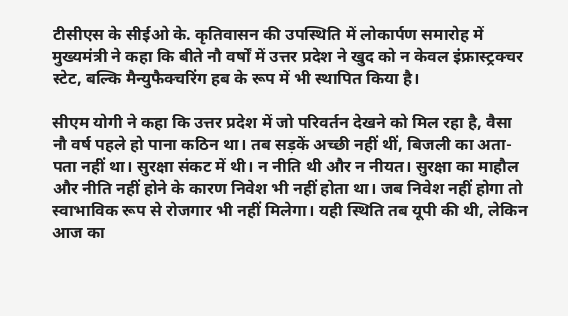टीसीएस के सीईओ के. कृतिवासन की उपस्थिति में लोकार्पण समारोह में मुख्यमंत्री ने कहा कि बीते नौ वर्षों में उत्तर प्रदेश ने खुद को न केवल इंफ्रास्ट्रक्चर स्टेट, बल्कि मैन्युफैक्चरिंग हब के रूप में भी स्थापित किया है।

सीएम योगी ने कहा कि उत्तर प्रदेश में जो परिवर्तन देखने को मिल रहा है, वैसा नौ वर्ष पहले हो पाना कठिन था। तब सड़कें अच्छी नहीं थीं, बिजली का अता-पता नहीं था। सुरक्षा संकट में थी। न नीति थी और न नीयत। सुरक्षा का माहौल और नीति नहीं होने के कारण निवेश भी नहीं होता था। जब निवेश नहीं होगा तो स्वाभाविक रूप से रोजगार भी नहीं मिलेगा। यही स्थिति तब यूपी की थी, लेकिन आज का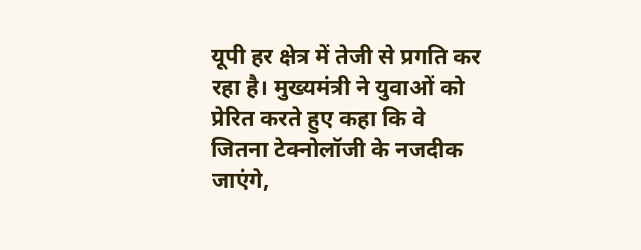यूपी हर क्षेत्र में तेजी से प्रगति कर रहा है। मुख्यमंत्री ने युवाओं को प्रेरित करते हुए कहा कि वे जितना टेक्नोलॉजी के नजदीक जाएंगे,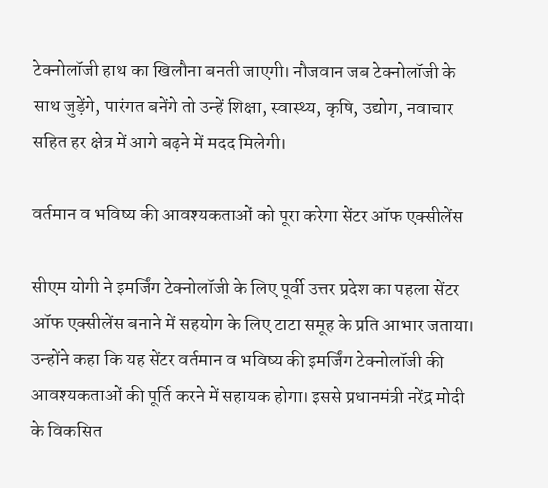टेक्नोलॉजी हाथ का खिलौना बनती जाएगी। नौजवान जब टेक्नोलॉजी के साथ जुड़ेंगे, पारंगत बनेंगे तो उन्हें शिक्षा, स्वास्थ्य, कृषि, उद्योग, नवाचार सहित हर क्षेत्र में आगे बढ़ने में मदद मिलेगी।

वर्तमान व भविष्य की आवश्यकताओं को पूरा करेगा सेंटर ऑफ एक्सीलेंस

सीएम योगी ने इमर्जिंग टेक्नोलॉजी के लिए पूर्वी उत्तर प्रदेश का पहला सेंटर ऑफ एक्सीलेंस बनाने में सहयोग के लिए टाटा समूह के प्रति आभार जताया। उन्होंने कहा कि यह सेंटर वर्तमान व भविष्य की इमर्जिंग टेक्नोलॉजी की आवश्यकताओं की पूर्ति करने में सहायक होगा। इससे प्रधानमंत्री नरेंद्र मोदी के विकसित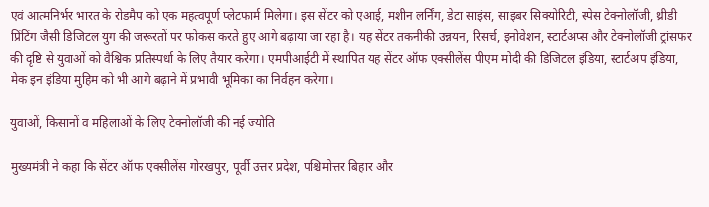एवं आत्मनिर्भर भारत के रोडमैप को एक महत्वपूर्ण प्लेटफार्म मिलेगा। इस सेंटर को एआई, मशीन लर्निंग, डेटा साइंस, साइबर सिक्योरिटी, स्पेस टेक्नोलॉजी, थ्रीडी प्रिंटिंग जैसी डिजिटल युग की जरूरतों पर फोकस करते हुए आगे बढ़ाया जा रहा है। यह सेंटर तकनीकी उन्नयन, रिसर्च, इनोवेशन, स्टार्टअप्स और टेक्नोलॉजी ट्रांसफर की दृष्टि से युवाओं को वैश्विक प्रतिस्पर्धा के लिए तैयार करेगा। एमपीआईटी में स्थापित यह सेंटर ऑफ एक्सीलेंस पीएम मोदी की डिजिटल इंडिया, स्टार्टअप इंडिया, मेक इन इंडिया मुहिम को भी आगे बढ़ाने में प्रभावी भूमिका का निर्वहन करेगा।

युवाओं, किसानों व महिलाओं के लिए टेक्नोलॉजी की नई ज्योति

मुख्यमंत्री ने कहा कि सेंटर ऑफ एक्सीलेंस गोरखपुर, पूर्वी उत्तर प्रदेश, पश्चिमोत्तर बिहार और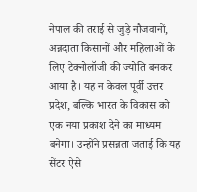नेपाल की तराई से जुड़े नौजवानों, अन्नदाता किसानों और महिलाओं के लिए टेक्नोलॉजी की ज्योति बनकर आया है। यह न केवल पूर्वी उत्तर प्रदेश, बल्कि भारत के विकास को एक नया प्रकाश देने का माध्यम बनेगा। उन्होंने प्रसन्नता जताई कि यह सेंटर ऐसे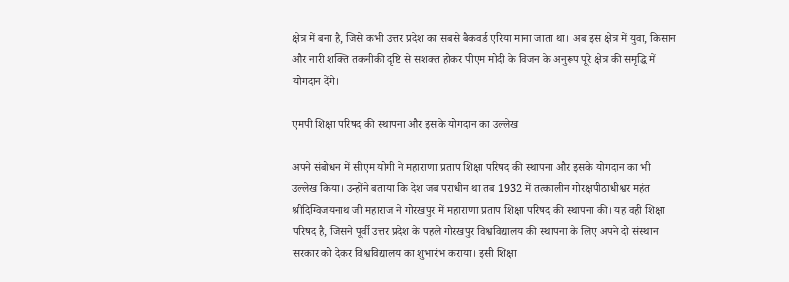क्षेत्र में बना है, जिसे कभी उत्तर प्रदेश का सबसे बैकवर्ड एरिया माना जाता था। अब इस क्षेत्र में युवा, किसान और नारी शक्ति तकनीकी दृष्टि से सशक्त होकर पीएम मोदी के विजन के अनुरूप पूरे क्षेत्र की समृद्धि में योगदान देंगे।

एमपी शिक्षा परिषद की स्थापना और इसके योगदान का उल्लेख

अपने संबोधन में सीएम योगी ने महाराणा प्रताप शिक्षा परिषद की स्थापना और इसके योगदान का भी उल्लेख किया। उन्होंने बताया कि देश जब पराधीन था तब 1932 में तत्कालीन गोरक्षपीठाधीश्वर महंत श्रीदिग्विजयनाथ जी महाराज ने गोरखपुर में महाराणा प्रताप शिक्षा परिषद की स्थापना की। यह वही शिक्षा परिषद है, जिसने पूर्वी उत्तर प्रदेश के पहले गोरखपुर विश्वविद्यालय की स्थापना के लिए अपने दो संस्थान सरकार को देकर विश्वविद्यालय का शुभारंभ कराया। इसी शिक्षा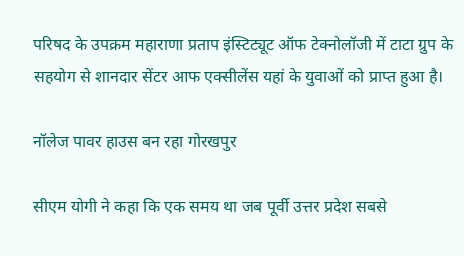परिषद के उपक्रम महाराणा प्रताप इंस्टिट्यूट ऑफ टेक्नोलॉजी में टाटा ग्रुप के सहयोग से शानदार सेंटर आफ एक्सीलेंस यहां के युवाओं को प्राप्त हुआ है।

नॉलेज पावर हाउस बन रहा गोरखपुर

सीएम योगी ने कहा कि एक समय था जब पूर्वी उत्तर प्रदेश सबसे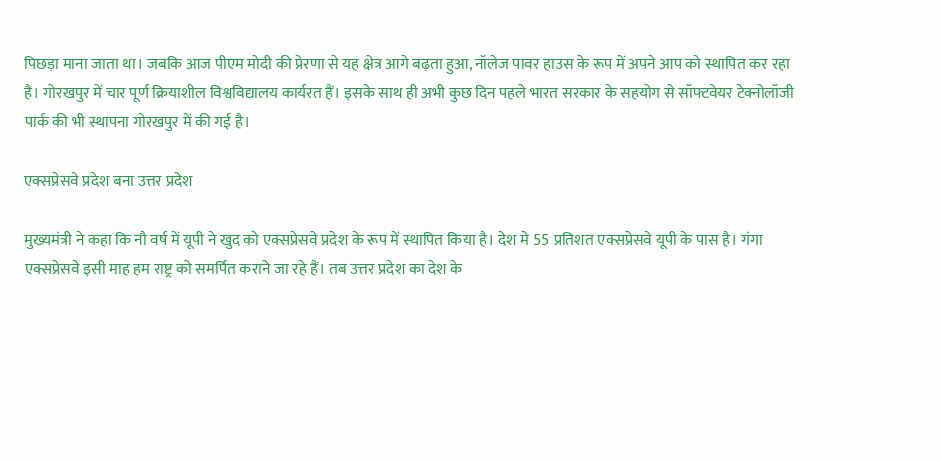पिछड़ा माना जाता था। जबकि आज पीएम मोदी की प्रेरणा से यह क्षेत्र आगे बढ़ता हुआ, नॉलेज पावर हाउस के रूप में अपने आप को स्थापित कर रहा है। गोरखपुर में चार पूर्ण क्रियाशील विश्वविद्यालय कार्यरत हैं। इसके साथ ही अभी कुछ दिन पहले भारत सरकार के सहयोग से सॉफ्टवेयर टेक्नोलॉजी पार्क की भी स्थापना गोरखपुर में की गई है।

एक्सप्रेसवे प्रदेश बना उत्तर प्रदेश

मुख्यमंत्री ने कहा कि नौ वर्ष में यूपी ने खुद को एक्सप्रेसवे प्रदेश के रूप में स्थापित किया है। देश मे 55 प्रतिशत एक्सप्रेसवे यूपी के पास है। गंगा एक्सप्रेसवे इसी माह हम राष्ट्र को समर्पित कराने जा रहे हैं। तब उत्तर प्रदेश का देश के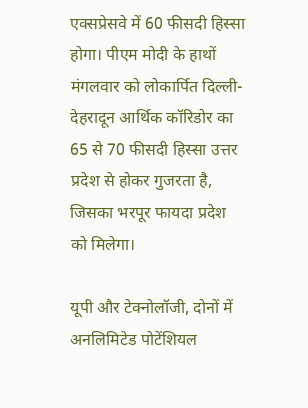एक्सप्रेसवे में 60 फीसदी हिस्सा होगा। पीएम मोदी के हाथों मंगलवार को लोकार्पित दिल्ली-देहरादून आर्थिक कॉरिडोर का 65 से 70 फीसदी हिस्सा उत्तर प्रदेश से होकर गुजरता है, जिसका भरपूर फायदा प्रदेश को मिलेगा।

यूपी और टेक्नोलॉजी, दोनों में अनलिमिटेड पोटेंशियल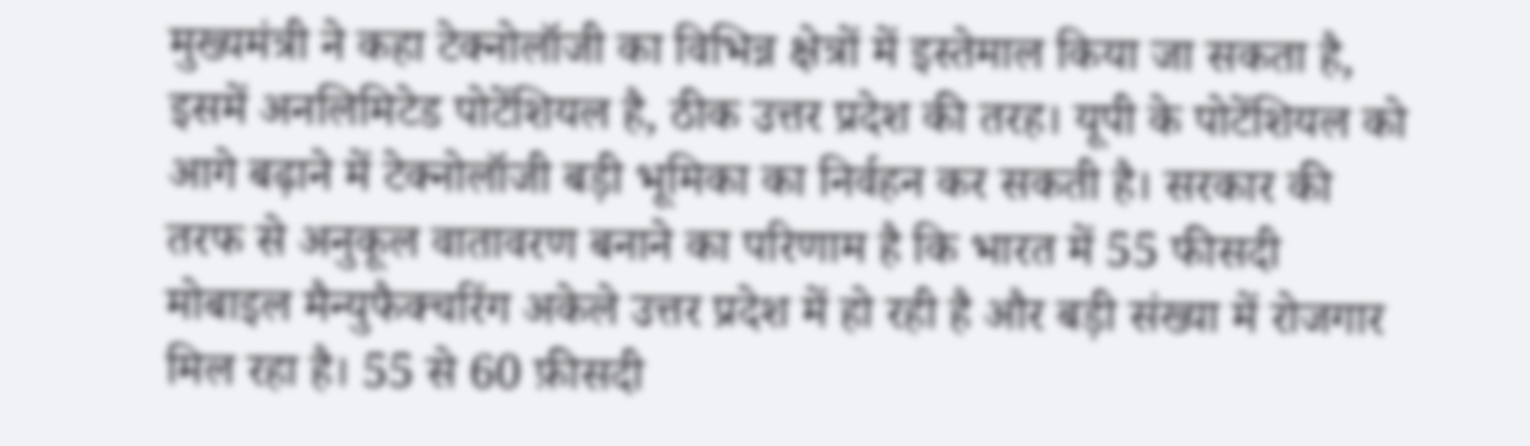मुख्यमंत्री ने कहा टेक्नोलॉजी का विभिन्न क्षेत्रों में इस्तेमाल किया जा सकता है, इसमें अनलिमिटेड पोटेंशियल है, ठीक उत्तर प्रदेश की तरह। यूपी के पोटेंशियल को आगे बढ़ाने में टेक्नोलॉजी बड़ी भूमिका का निर्वहन कर सकती है। सरकार की तरफ से अनुकूल वातावरण बनाने का परिणाम है कि भारत में 55 फीसदी मोबाइल मैन्युफैक्चरिंग अकेले उत्तर प्रदेश में हो रही है और बड़ी संख्या में रोजगार मिल रहा है। 55 से 60 फ़ीसदी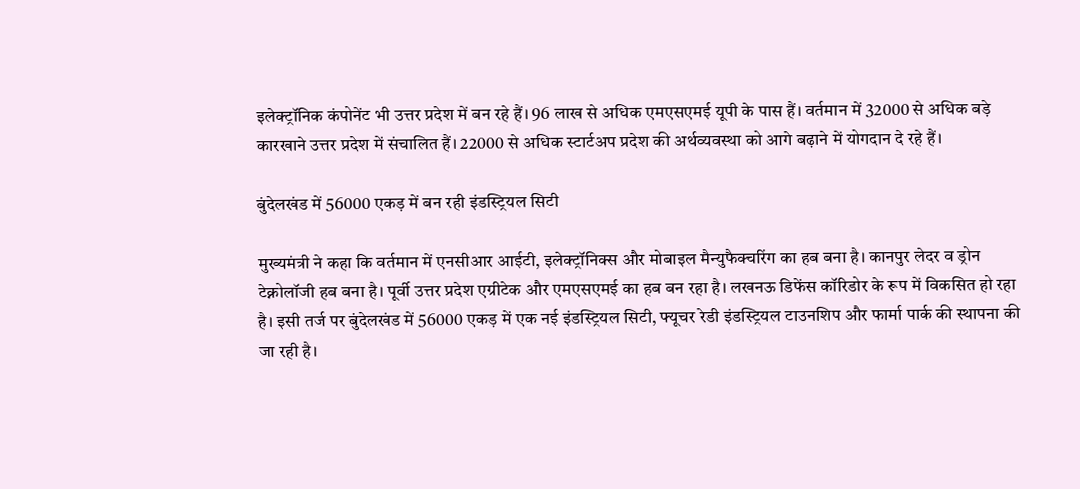इलेक्ट्रॉनिक कंपोनेंट भी उत्तर प्रदेश में बन रहे हैं। 96 लाख से अधिक एमएसएमई यूपी के पास हैं। वर्तमान में 32000 से अधिक बड़े कारखाने उत्तर प्रदेश में संचालित हैं। 22000 से अधिक स्टार्टअप प्रदेश की अर्थव्यवस्था को आगे बढ़ाने में योगदान दे रहे हैं।

बुंदेलखंड में 56000 एकड़ में बन रही इंडस्ट्रियल सिटी

मुख्यमंत्री ने कहा कि वर्तमान में एनसीआर आईटी, इलेक्ट्रॉनिक्स और मोबाइल मैन्युफैक्चरिंग का हब बना है। कानपुर लेदर व ड्रोन टेक्नोलॉजी हब बना है। पूर्वी उत्तर प्रदेश एग्रीटेक और एमएसएमई का हब बन रहा है। लखनऊ डिफेंस कॉरिडोर के रूप में विकसित हो रहा है। इसी तर्ज पर बुंदेलखंड में 56000 एकड़ में एक नई इंडस्ट्रियल सिटी, फ्यूचर रेडी इंडस्ट्रियल टाउनशिप और फार्मा पार्क की स्थापना की जा रही है।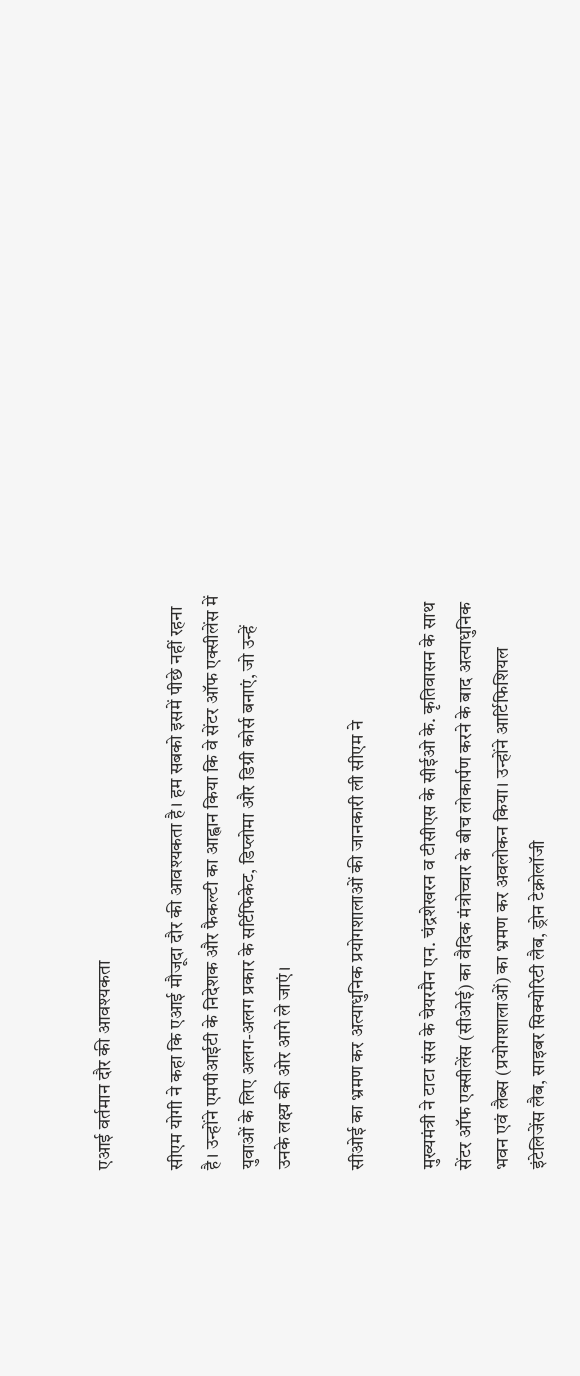एआई वर्तमान दौर की आवश्यकता

सीएम योगी ने कहा कि एआई मौजूदा दौर की आवश्यकता है। हम सबको इसमें पीछे नहीं रहना है। उन्होंने एमपीआईटी के निदेशक और फैकल्टी का आह्वान किया कि वे सेंटर ऑफ एक्सीलेंस में युवाओं के लिए अलग-अलग प्रकार के सर्टिफिकेट, डिप्लोमा और डिग्री कोर्स बनाएं, जो उन्हें उनके लक्ष्य की ओर आगे ले जाएं।

सीओई का भ्रमण कर अत्याधुनिक प्रयोगशालाओं की जानकारी ली सीएम ने

मुख्यमंत्री ने टाटा संस के चेयरमैन एन. चंद्रशेखरन व टीसीएस के सीईओ के. कृतिवासन के साथ सेंटर ऑफ एक्सीलेंस (सीओई) का वैदिक मंत्रोच्चार के बीच लोकार्पण करने के बाद अत्याधुनिक भवन एवं लैब्स (प्रयोगशालाओं) का भ्रमण कर अवलोकन किया। उन्होंने आर्टिफिशियल इंटेलिजेंस लैब, साइबर सिक्योरिटी लैब, ड्रोन टेक्नोलॉजी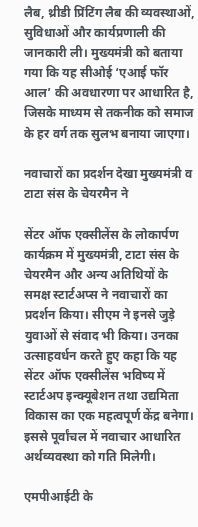लैब, थ्रीडी प्रिंटिंग लैब की व्यवस्थाओं, सुविधाओं और कार्यप्रणाली की जानकारी ली। मुख्यमंत्री को बताया गया कि यह सीओई ‘एआई फॉर आल’ की अवधारणा पर आधारित है, जिसके माध्यम से तकनीक को समाज के हर वर्ग तक सुलभ बनाया जाएगा।

नवाचारों का प्रदर्शन देखा मुख्यमंत्री व टाटा संस के चेयरमैन ने

सेंटर ऑफ एक्सीलेंस के लोकार्पण कार्यक्रम में मुख्यमंत्री, टाटा संस के चेयरमैन और अन्य अतिथियों के समक्ष स्टार्टअप्स ने नवाचारों का प्रदर्शन किया। सीएम ने इनसे जुड़े युवाओं से संवाद भी किया। उनका उत्साहवर्धन करते हुए कहा कि यह सेंटर ऑफ एक्सीलेंस भविष्य में स्टार्टअप इन्क्यूबेशन तथा उ‌द्यमिता विकास का एक महत्वपूर्ण केंद्र बनेगा। इससे पूर्वांचल में नवाचार आधारित अर्थव्यवस्था को गति मिलेगी।

एमपीआईटी के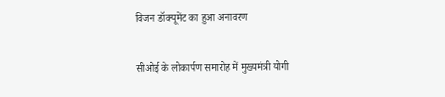विजन डॉक्यूमेंट का हुआ अनावरण

सीओई के लोकार्पण समारोह में मुख्यमंत्री योगी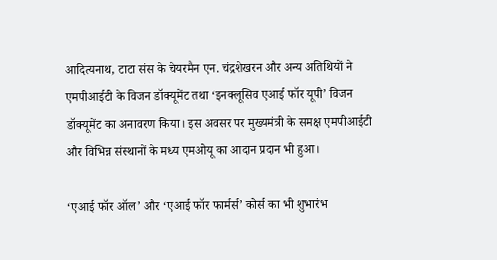आदित्यनाथ, टाटा संस के चेयरमैन एन. चंद्रशेखरन और अन्य अतिथियों ने एमपीआईटी के विजन डॉक्यूमेंट तथा ‘इनक्लूसिव एआई फॉर यूपी’ विजन डॉक्यूमेंट का अनावरण किया। इस अवसर पर मुख्यमंत्री के समक्ष एमपीआईटी और विभिन्न संस्थानों के मध्य एमओयू का आदान प्रदान भी हुआ।

‘एआई फॉर ऑल’ और ‘एआई फॉर फार्मर्स’ कोर्स का भी शुभारंभ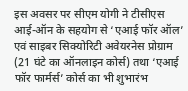इस अवसर पर सीएम योगी ने टीसीएस आई-ऑन के सहयोग से ‘एआई फॉर ऑल’ एवं साइबर सिक्योरिटी अवेयरनेस प्रोग्राम (21 घंटे का ऑनलाइन कोर्स) तथा ‘एआई फॉर फार्मर्स’ कोर्स का भी शुभारंभ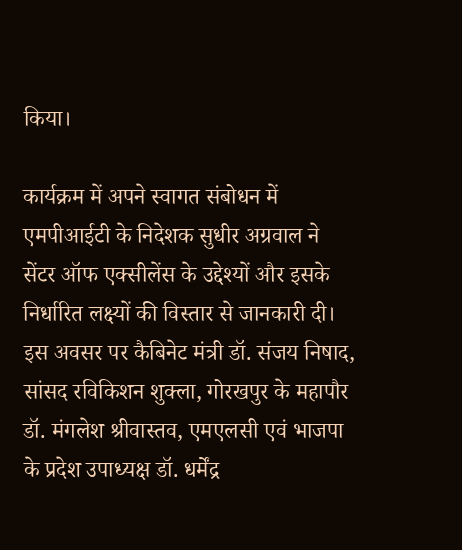किया।

कार्यक्रम में अपने स्वागत संबोधन में एमपीआईटी के निदेशक सुधीर अग्रवाल ने सेंटर ऑफ एक्सीलेंस के उद्देश्यों और इसके निर्धारित लक्ष्यों की विस्तार से जानकारी दी। इस अवसर पर कैबिनेट मंत्री डॉ. संजय निषाद, सांसद रविकिशन शुक्ला, गोरखपुर के महापौर डॉ. मंगलेश श्रीवास्तव, एमएलसी एवं भाजपा के प्रदेश उपाध्यक्ष डॉ. धर्मेंद्र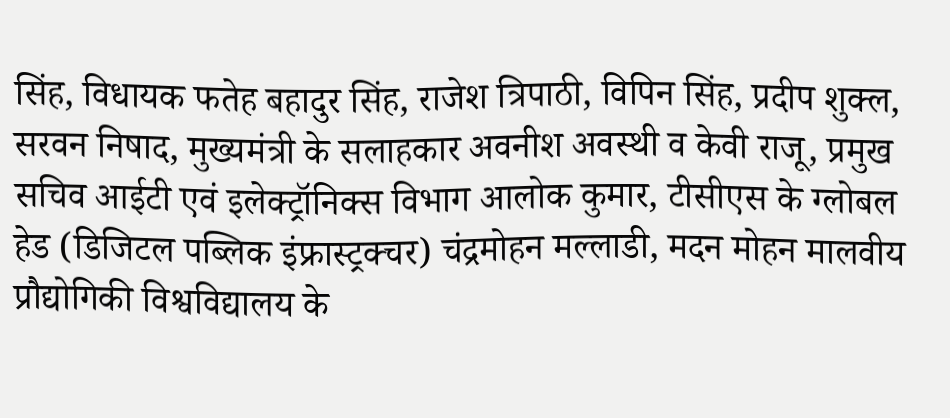सिंह, विधायक फतेह बहादुर सिंह, राजेश त्रिपाठी, विपिन सिंह, प्रदीप शुक्ल, सरवन निषाद, मुख्यमंत्री के सलाहकार अवनीश अवस्थी व केवी राजू, प्रमुख सचिव आईटी एवं इलेक्ट्रॉनिक्स विभाग आलोक कुमार, टीसीएस के ग्लोबल हेड (डिजिटल पब्लिक इंफ्रास्ट्रक्चर) चंद्रमोहन मल्लाडी, मदन मोहन मालवीय प्रौ‌द्योगिकी विश्ववि‌द्यालय के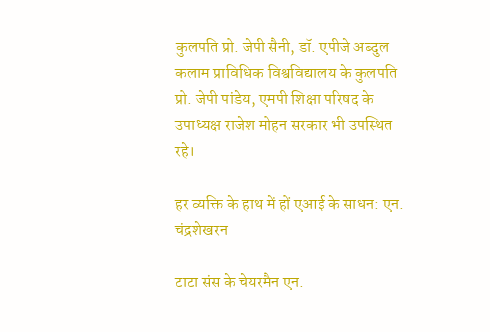कुलपति प्रो. जेपी सैनी, डॉ. एपीजे अब्दुल कलाम प्राविधिक विश्ववि‌द्यालय के कुलपति प्रो. जेपी पांडेय, एमपी शिक्षा परिषद के उपाध्यक्ष राजेश मोहन सरकार भी उपस्थित रहे।

हर व्यक्ति के हाथ में हों एआई के साधन: एन. चंद्रशेखरन

टाटा संस के चेयरमैन एन.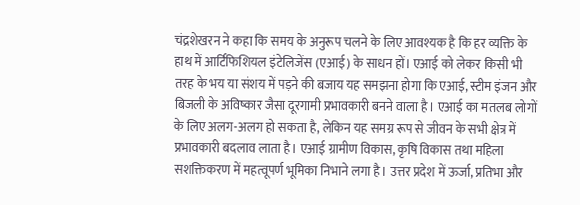चंद्रशेखरन ने कहा कि समय के अनुरूप चलने के लिए आवश्यक है कि हर व्यक्ति के हाथ में आर्टिफिशियल इंटेलिजेंस (एआई) के साधन हों। एआई को लेकर किसी भी तरह के भय या संशय में पड़ने की बजाय यह समझना होगा कि एआई, स्टीम इंजन और बिजली के अविष्कार जैसा दूरगामी प्रभावकारी बनने वाला है। एआई का मतलब लोगों के लिए अलग-अलग हो सकता है, लेकिन यह समग्र रूप से जीवन के सभी क्षेत्र में प्रभावकारी बदलाव लाता है। एआई ग्रामीण विकास, कृषि विकास तथा महिला सशक्तिकरण में महत्वूपर्ण भूमिका निभाने लगा है। उत्तर प्रदेश में ऊर्जा, प्रतिभा और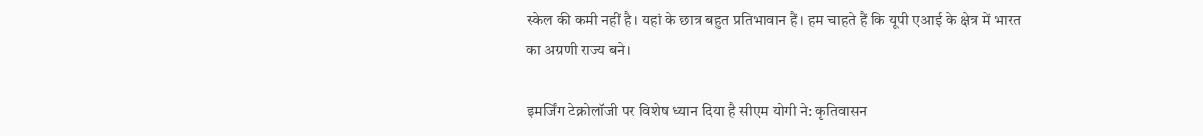स्केल की कमी नहीं है। यहां के छात्र बहुत प्रतिभावान हैं। हम चाहते हैं कि यूपी एआई के क्षेत्र में भारत का अग्रणी राज्य बने।

इमर्जिंग टेक्नोलॉजी पर विशेष ध्यान दिया है सीएम योगी ने: कृतिवासन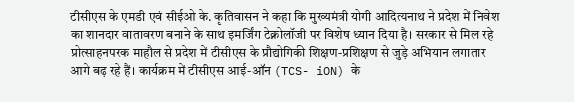टीसीएस के एमडी एवं सीईओ के. कृतिवासन ने कहा कि मुख्यमंत्री योगी आदित्यनाथ ने प्रदेश में निवेश का शानदार वातावरण बनाने के साथ इमर्जिंग टेक्नोलॉजी पर विशेष ध्यान दिया है। सरकार से मिल रहे प्रोत्साहनपरक माहौल से प्रदेश में टीसीएस के प्रौद्योगिकी शिक्षण-प्रशिक्षण से जुड़े अभियान लगातार आगे बढ़ रहे हैं। कार्यक्रम में टीसीएस आई-ऑन (TCS- iON) के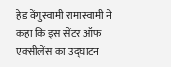हेड वेंगुस्वामी रामास्वामी ने कहा कि इस सेंटर ऑफ एक्सीलेंस का उद्घाटन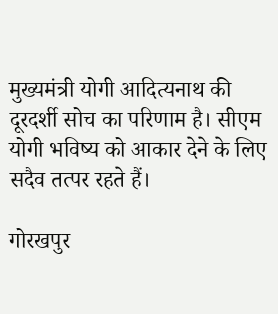मुख्यमंत्री योगी आदित्यनाथ की दूरदर्शी सोच का परिणाम है। सीएम योगी भविष्य को आकार देने के लिए सदैव तत्पर रहते हैं।

गोरखपुर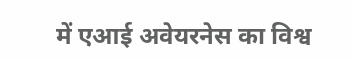में एआई अवेयरनेस का विश्व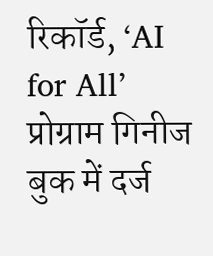रिकॉर्ड, ‘AI for All’ प्रोग्राम गिनीज बुक में दर्ज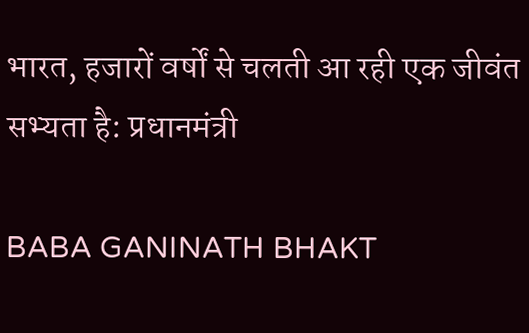भारत, हजारों वर्षों से चलती आ रही एक जीवंत सभ्यता है: प्रधानमंत्री

BABA GANINATH BHAKT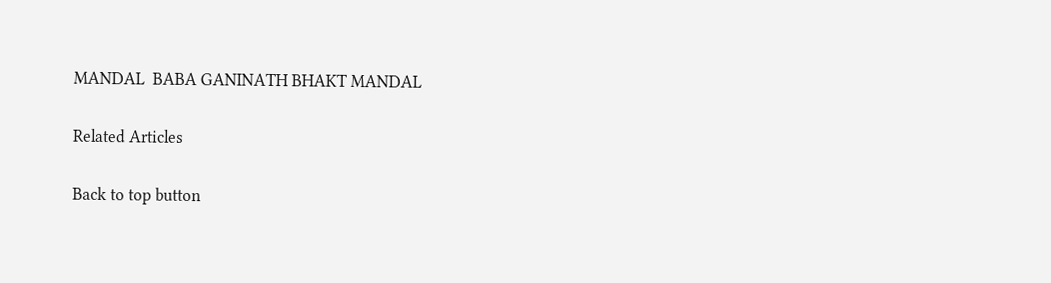MANDAL  BABA GANINATH BHAKT MANDAL

Related Articles

Back to top button